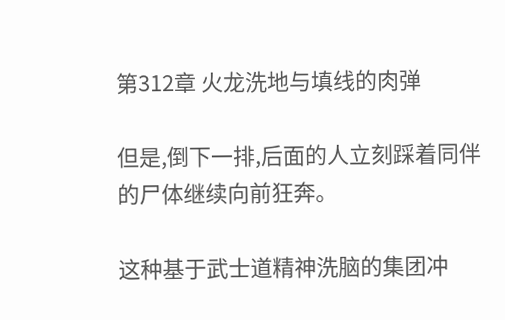第312章 火龙洗地与填线的肉弹

但是,倒下一排,后面的人立刻踩着同伴的尸体继续向前狂奔。

这种基于武士道精神洗脑的集团冲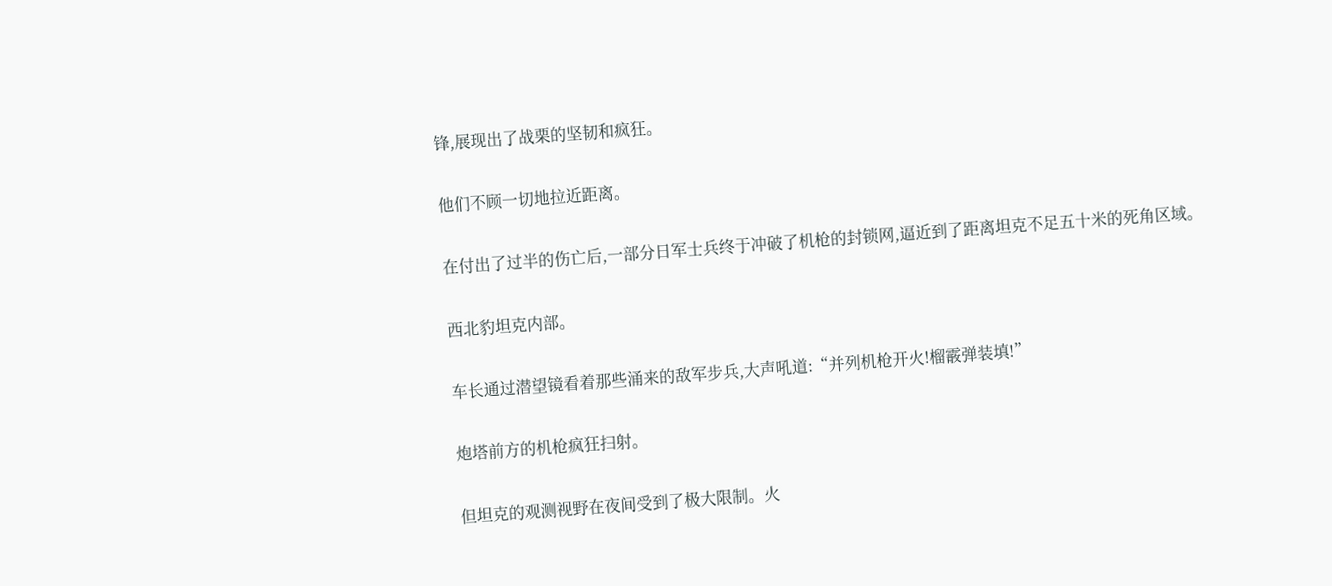锋,展现出了战栗的坚韧和疯狂。

他们不顾一切地拉近距离。

在付出了过半的伤亡后,一部分日军士兵终于冲破了机枪的封锁网,逼近到了距离坦克不足五十米的死角区域。

西北豹坦克内部。

车长通过潜望镜看着那些涌来的敌军步兵,大声吼道:“并列机枪开火!榴霰弹装填!”

炮塔前方的机枪疯狂扫射。

但坦克的观测视野在夜间受到了极大限制。火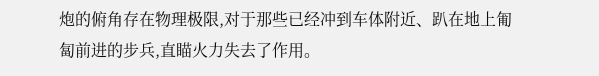炮的俯角存在物理极限,对于那些已经冲到车体附近、趴在地上匍匐前进的步兵,直瞄火力失去了作用。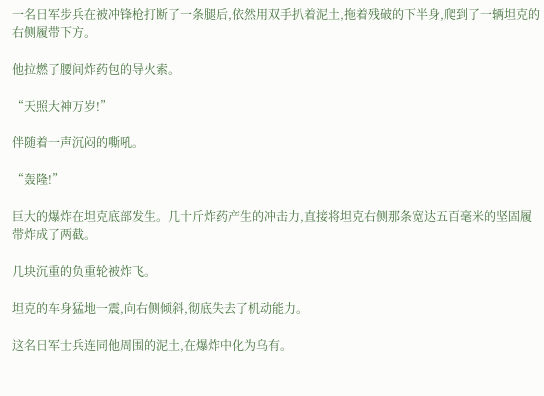一名日军步兵在被冲锋枪打断了一条腿后,依然用双手扒着泥土,拖着残破的下半身,爬到了一辆坦克的右侧履带下方。

他拉燃了腰间炸药包的导火索。

“天照大神万岁!”

伴随着一声沉闷的嘶吼。

“轰隆!”

巨大的爆炸在坦克底部发生。几十斤炸药产生的冲击力,直接将坦克右侧那条宽达五百毫米的坚固履带炸成了两截。

几块沉重的负重轮被炸飞。

坦克的车身猛地一震,向右侧倾斜,彻底失去了机动能力。

这名日军士兵连同他周围的泥土,在爆炸中化为乌有。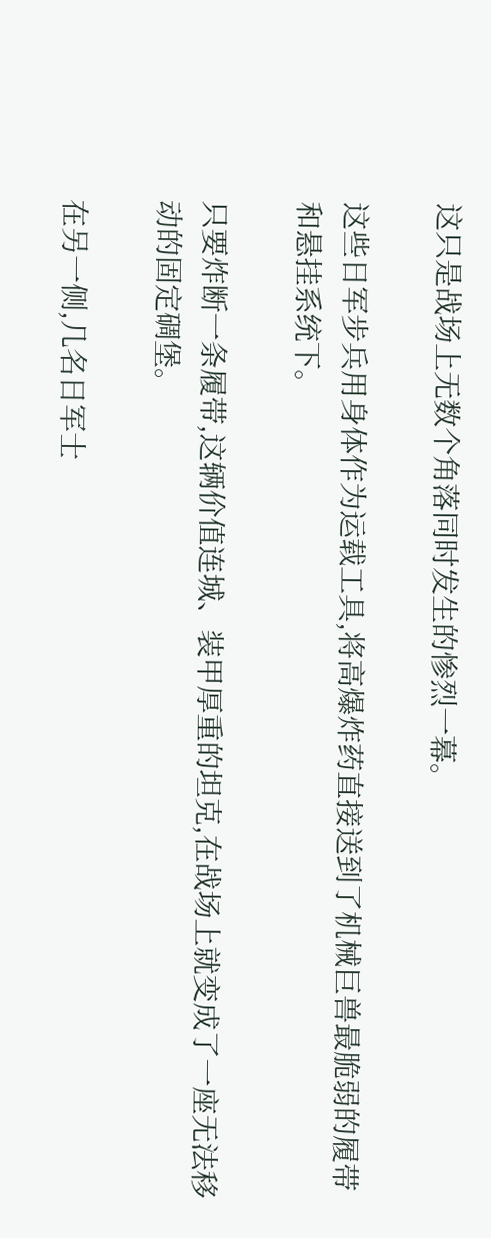这只是战场上无数个角落同时发生的惨烈一幕。

这些日军步兵用身体作为运载工具,将高爆炸药直接送到了机械巨兽最脆弱的履带和悬挂系统下。

只要炸断一条履带,这辆价值连城、装甲厚重的坦克,在战场上就变成了一座无法移动的固定碉堡。

在另一侧,几名日军士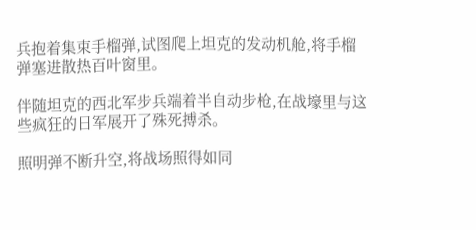兵抱着集束手榴弹,试图爬上坦克的发动机舱,将手榴弹塞进散热百叶窗里。

伴随坦克的西北军步兵端着半自动步枪,在战壕里与这些疯狂的日军展开了殊死搏杀。

照明弹不断升空,将战场照得如同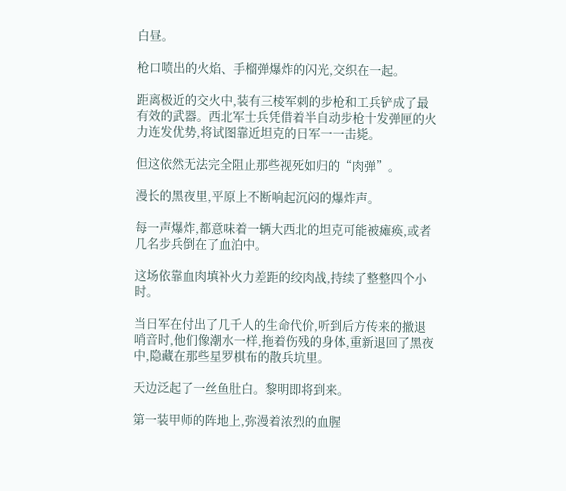白昼。

枪口喷出的火焰、手榴弹爆炸的闪光,交织在一起。

距离极近的交火中,装有三棱军刺的步枪和工兵铲成了最有效的武器。西北军士兵凭借着半自动步枪十发弹匣的火力连发优势,将试图靠近坦克的日军一一击毙。

但这依然无法完全阻止那些视死如归的“肉弹”。

漫长的黑夜里,平原上不断响起沉闷的爆炸声。

每一声爆炸,都意味着一辆大西北的坦克可能被瘫痪,或者几名步兵倒在了血泊中。

这场依靠血肉填补火力差距的绞肉战,持续了整整四个小时。

当日军在付出了几千人的生命代价,听到后方传来的撤退哨音时,他们像潮水一样,拖着伤残的身体,重新退回了黑夜中,隐藏在那些星罗棋布的散兵坑里。

天边泛起了一丝鱼肚白。黎明即将到来。

第一装甲师的阵地上,弥漫着浓烈的血腥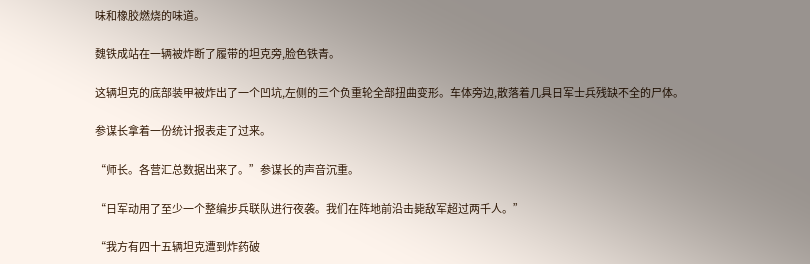味和橡胶燃烧的味道。

魏铁成站在一辆被炸断了履带的坦克旁,脸色铁青。

这辆坦克的底部装甲被炸出了一个凹坑,左侧的三个负重轮全部扭曲变形。车体旁边,散落着几具日军士兵残缺不全的尸体。

参谋长拿着一份统计报表走了过来。

“师长。各营汇总数据出来了。”参谋长的声音沉重。

“日军动用了至少一个整编步兵联队进行夜袭。我们在阵地前沿击毙敌军超过两千人。”

“我方有四十五辆坦克遭到炸药破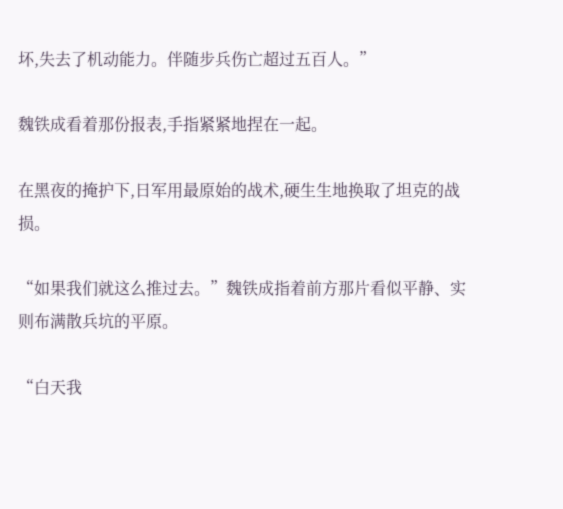坏,失去了机动能力。伴随步兵伤亡超过五百人。”

魏铁成看着那份报表,手指紧紧地捏在一起。

在黑夜的掩护下,日军用最原始的战术,硬生生地换取了坦克的战损。

“如果我们就这么推过去。”魏铁成指着前方那片看似平静、实则布满散兵坑的平原。

“白天我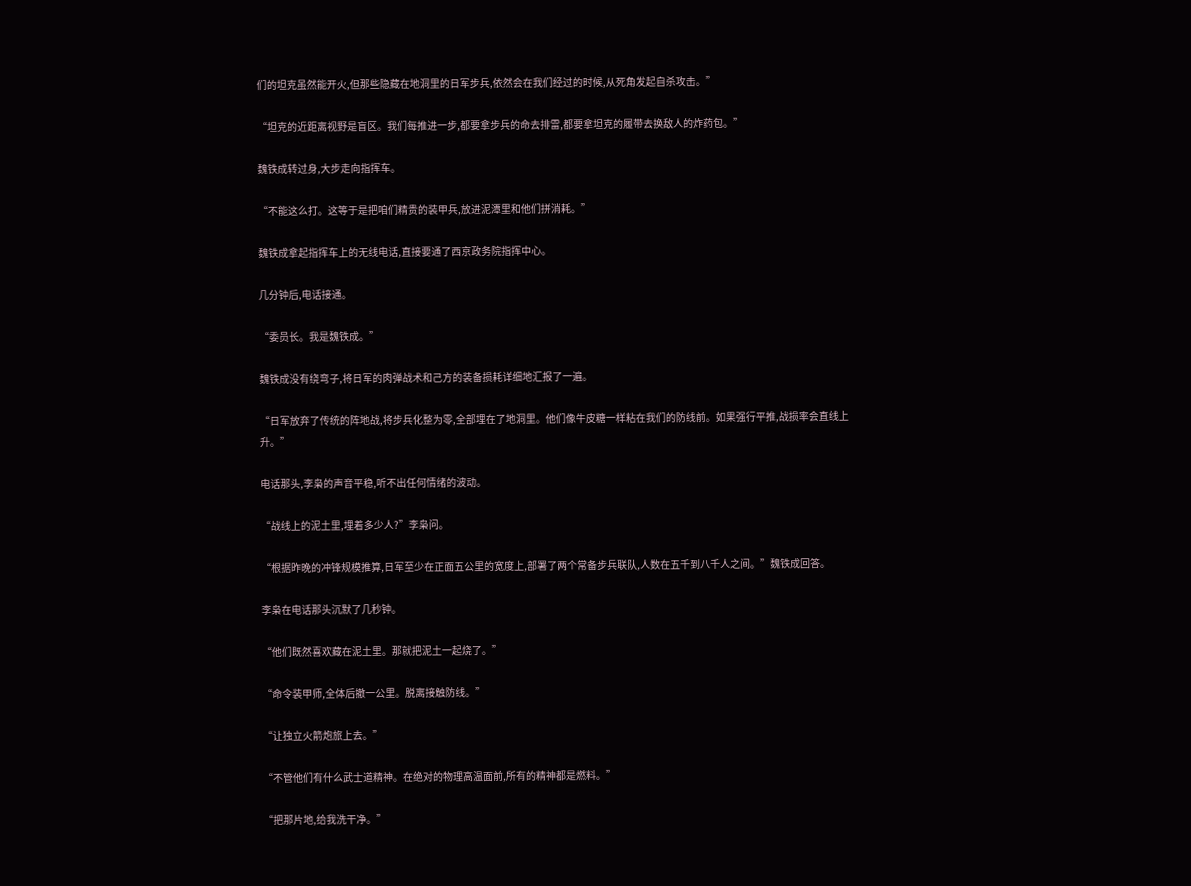们的坦克虽然能开火,但那些隐藏在地洞里的日军步兵,依然会在我们经过的时候,从死角发起自杀攻击。”

“坦克的近距离视野是盲区。我们每推进一步,都要拿步兵的命去排雷,都要拿坦克的履带去换敌人的炸药包。”

魏铁成转过身,大步走向指挥车。

“不能这么打。这等于是把咱们精贵的装甲兵,放进泥潭里和他们拼消耗。”

魏铁成拿起指挥车上的无线电话,直接要通了西京政务院指挥中心。

几分钟后,电话接通。

“委员长。我是魏铁成。”

魏铁成没有绕弯子,将日军的肉弹战术和己方的装备损耗详细地汇报了一遍。

“日军放弃了传统的阵地战,将步兵化整为零,全部埋在了地洞里。他们像牛皮糖一样粘在我们的防线前。如果强行平推,战损率会直线上升。”

电话那头,李枭的声音平稳,听不出任何情绪的波动。

“战线上的泥土里,埋着多少人?”李枭问。

“根据昨晚的冲锋规模推算,日军至少在正面五公里的宽度上,部署了两个常备步兵联队,人数在五千到八千人之间。”魏铁成回答。

李枭在电话那头沉默了几秒钟。

“他们既然喜欢藏在泥土里。那就把泥土一起烧了。”

“命令装甲师,全体后撤一公里。脱离接触防线。”

“让独立火箭炮旅上去。”

“不管他们有什么武士道精神。在绝对的物理高温面前,所有的精神都是燃料。”

“把那片地,给我洗干净。”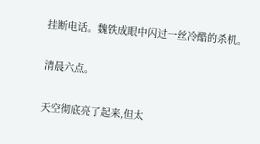挂断电话。魏铁成眼中闪过一丝冷酷的杀机。

清晨六点。

天空彻底亮了起来,但太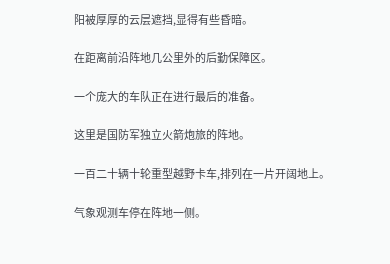阳被厚厚的云层遮挡,显得有些昏暗。

在距离前沿阵地几公里外的后勤保障区。

一个庞大的车队正在进行最后的准备。

这里是国防军独立火箭炮旅的阵地。

一百二十辆十轮重型越野卡车,排列在一片开阔地上。

气象观测车停在阵地一侧。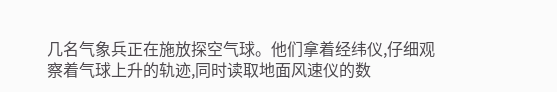几名气象兵正在施放探空气球。他们拿着经纬仪,仔细观察着气球上升的轨迹,同时读取地面风速仪的数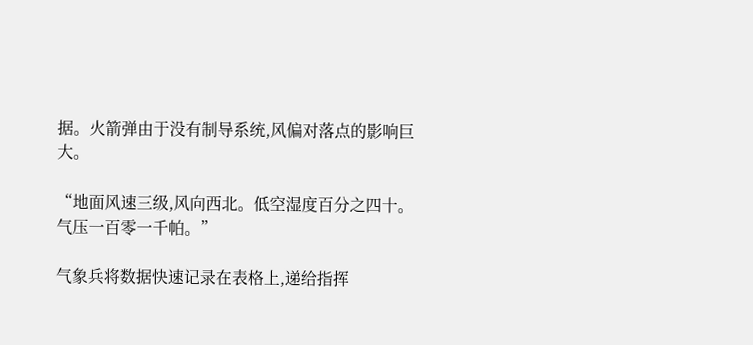据。火箭弹由于没有制导系统,风偏对落点的影响巨大。

“地面风速三级,风向西北。低空湿度百分之四十。气压一百零一千帕。”

气象兵将数据快速记录在表格上,递给指挥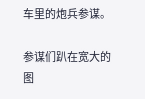车里的炮兵参谋。

参谋们趴在宽大的图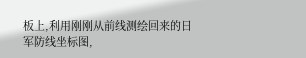板上,利用刚刚从前线测绘回来的日军防线坐标图,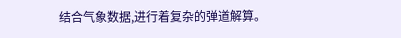结合气象数据,进行着复杂的弹道解算。